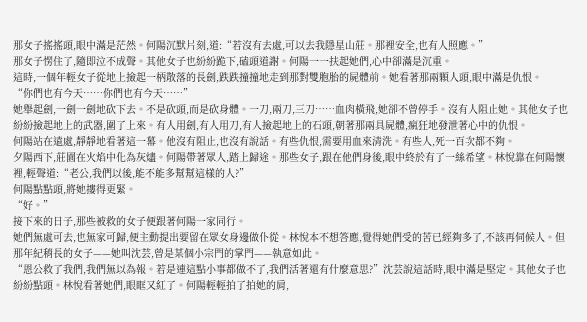那女子搖搖頭,眼中滿是茫然。何陽沉默片刻,道:“若沒有去處,可以去我隱星山莊。那裡安全,也有人照應。”
那女子愣住了,隨即泣不成聲。其他女子也紛紛跪下,磕頭道謝。何陽一一扶起她們,心中卻滿是沉重。
這時,一個年輕女子從地上撿起一柄散落的長劍,跌跌撞撞地走到那對雙胞胎的屍體前。她看著那兩顆人頭,眼中滿是仇恨。
“你們也有今天……你們也有今天……”
她舉起劍,一劍一劍地砍下去。不是砍頭,而是砍身體。一刀,兩刀,三刀……血肉橫飛,她卻不曾停手。沒有人阻止她。其他女子也紛紛撿起地上的武器,圍了上來。有人用劍,有人用刀,有人撿起地上的石頭,朝著那兩具屍體,瘋狂地發泄著心中的仇恨。
何陽站在遠處,靜靜地看著這一幕。他沒有阻止,也沒有說話。有些仇恨,需要用血來清洗。有些人,死一百次都不夠。
夕陽西下,莊園在火焰中化為灰燼。何陽帶著眾人,踏上歸途。那些女子,跟在他們身後,眼中終於有了一絲希望。林悅靠在何陽懷裡,輕聲道:“老公,我們以後,能不能多幫幫這樣的人?”
何陽點點頭,將她摟得更緊。
“好。”
接下來的日子,那些被救的女子便跟著何陽一家同行。
她們無處可去,也無家可歸,便主動提出要留在眾女身邊做仆從。林悅本不想答應,覺得她們受的苦已經夠多了,不該再伺候人。但那年紀稍長的女子——她叫沈芸,曾是某個小宗門的掌門——執意如此。
“恩公救了我們,我們無以為報。若是連這點小事都做不了,我們活著還有什麼意思?”沈芸說這話時,眼中滿是堅定。其他女子也紛紛點頭。林悅看著她們,眼眶又紅了。何陽輕輕拍了拍她的肩,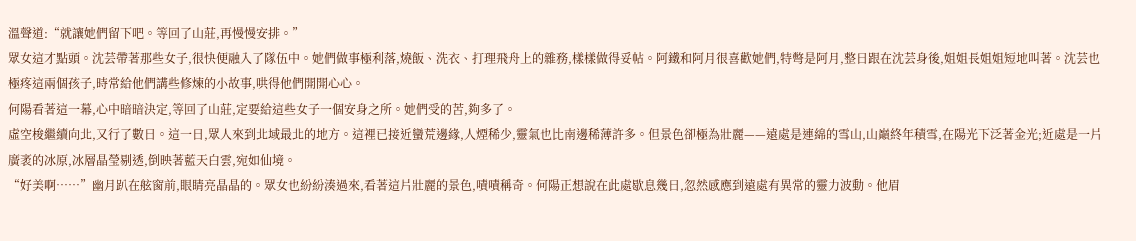溫聲道:“就讓她們留下吧。等回了山莊,再慢慢安排。”
眾女這才點頭。沈芸帶著那些女子,很快便融入了隊伍中。她們做事極利落,燒飯、洗衣、打理飛舟上的雜務,樣樣做得妥帖。阿鐵和阿月很喜歡她們,特彆是阿月,整日跟在沈芸身後,姐姐長姐姐短地叫著。沈芸也極疼這兩個孩子,時常給他們講些修煉的小故事,哄得他們開開心心。
何陽看著這一幕,心中暗暗決定,等回了山莊,定要給這些女子一個安身之所。她們受的苦,夠多了。
虛空梭繼續向北,又行了數日。這一日,眾人來到北域最北的地方。這裡已接近蠻荒邊緣,人煙稀少,靈氣也比南邊稀薄許多。但景色卻極為壯麗——遠處是連綿的雪山,山巔終年積雪,在陽光下泛著金光;近處是一片廣袤的冰原,冰層晶瑩剔透,倒映著藍天白雲,宛如仙境。
“好美啊……”幽月趴在舷窗前,眼睛亮晶晶的。眾女也紛紛湊過來,看著這片壯麗的景色,嘖嘖稱奇。何陽正想說在此處歇息幾日,忽然感應到遠處有異常的靈力波動。他眉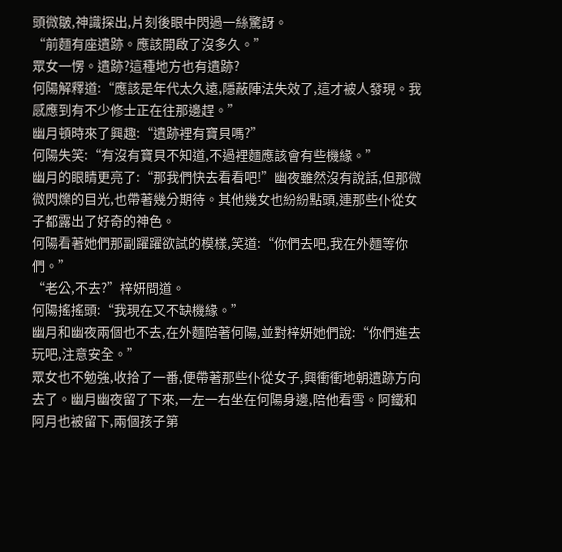頭微皺,神識探出,片刻後眼中閃過一絲驚訝。
“前麵有座遺跡。應該開啟了沒多久。”
眾女一愣。遺跡?這種地方也有遺跡?
何陽解釋道:“應該是年代太久遠,隱蔽陣法失效了,這才被人發現。我感應到有不少修士正在往那邊趕。”
幽月頓時來了興趣:“遺跡裡有寶貝嗎?”
何陽失笑:“有沒有寶貝不知道,不過裡麵應該會有些機緣。”
幽月的眼睛更亮了:“那我們快去看看吧!”幽夜雖然沒有說話,但那微微閃爍的目光,也帶著幾分期待。其他幾女也紛紛點頭,連那些仆從女子都露出了好奇的神色。
何陽看著她們那副躍躍欲試的模樣,笑道:“你們去吧,我在外麵等你們。”
“老公,不去?”梓妍問道。
何陽搖搖頭:“我現在又不缺機緣。”
幽月和幽夜兩個也不去,在外麵陪著何陽,並對梓妍她們說:“你們進去玩吧,注意安全。”
眾女也不勉強,收拾了一番,便帶著那些仆從女子,興衝衝地朝遺跡方向去了。幽月幽夜留了下來,一左一右坐在何陽身邊,陪他看雪。阿鐵和阿月也被留下,兩個孩子第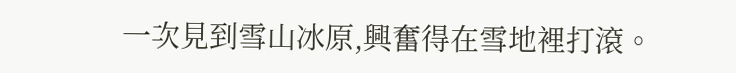一次見到雪山冰原,興奮得在雪地裡打滾。